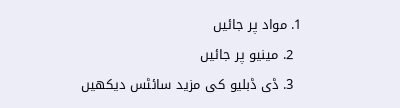1. مواد پر جائیں
  2. مینیو پر جائیں
  3. ڈی ڈبلیو کی مزید سائٹس دیکھیں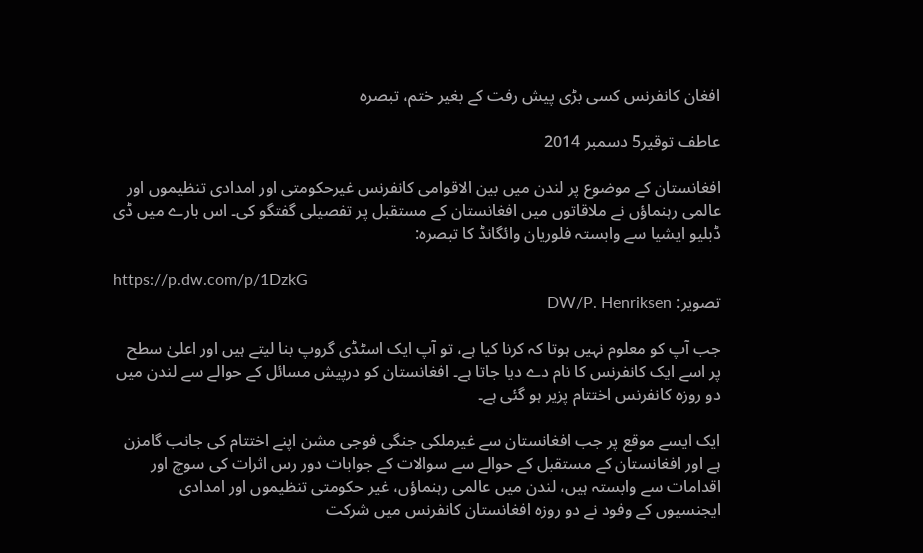افغان کانفرنس کسی بڑی پیش رفت کے بغیر ختم، تبصرہ

عاطف توقیر5 دسمبر 2014

افغانستان کے موضوع پر لندن میں بین الاقوامی کانفرنس غیرحکومتی اور امدادی تنظیموں اور عالمی رہنماؤں نے ملاقاتوں میں افغانستان کے مستقبل پر تفصیلی گفتگو کی۔ اس بارے میں ڈی ڈبلیو ایشیا سے وابستہ فلوریان وائگانڈ کا تبصرہ:

https://p.dw.com/p/1DzkG
تصویر: DW/P. Henriksen

جب آپ کو معلوم نہیں ہوتا کہ کرنا کیا ہے، تو آپ ایک اسٹڈی گروپ بنا لیتے ہیں اور اعلیٰ سطح پر اسے ایک کانفرنس کا نام دے دیا جاتا ہے۔ افغانستان کو درپیش مسائل کے حوالے سے لندن میں دو روزہ کانفرنس اختتام پزیر ہو گئی ہے۔

ایک ایسے موقع پر جب افغانستان سے غیرملکی جنگی فوجی مشن اپنے اختتام کی جانب گامزن ہے اور افغانستان کے مستقبل کے حوالے سے سوالات کے جوابات دور رس اثرات کی سوچ اور اقدامات سے وابستہ ہیں، لندن میں عالمی رہنماؤں، غیر حکومتی تنظیموں اور امدادی ایجنسیوں کے وفود نے دو روزہ افغانستان کانفرنس میں شرکت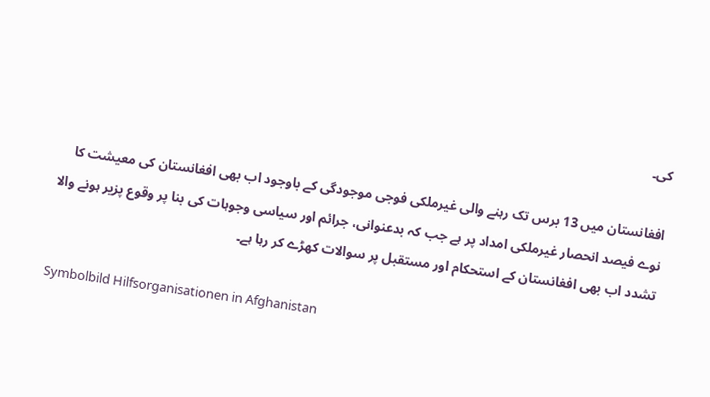کی۔

افغانستان میں 13 برس تک رہنے والی غیرملکی فوجی موجودگی کے باوجود اب بھی افغانستان کی معیشت کا نوے فیصد انحصار غیرملکی امداد پر ہے جب کہ بدعنوانی، جرائم اور سیاسی وجوہات کی بنا پر وقوع پزیر ہونے والا تشدد اب بھی افغانستان کے استحکام اور مستقبل پر سوالات کھڑے کر رہا ہے۔

Symbolbild Hilfsorganisationen in Afghanistan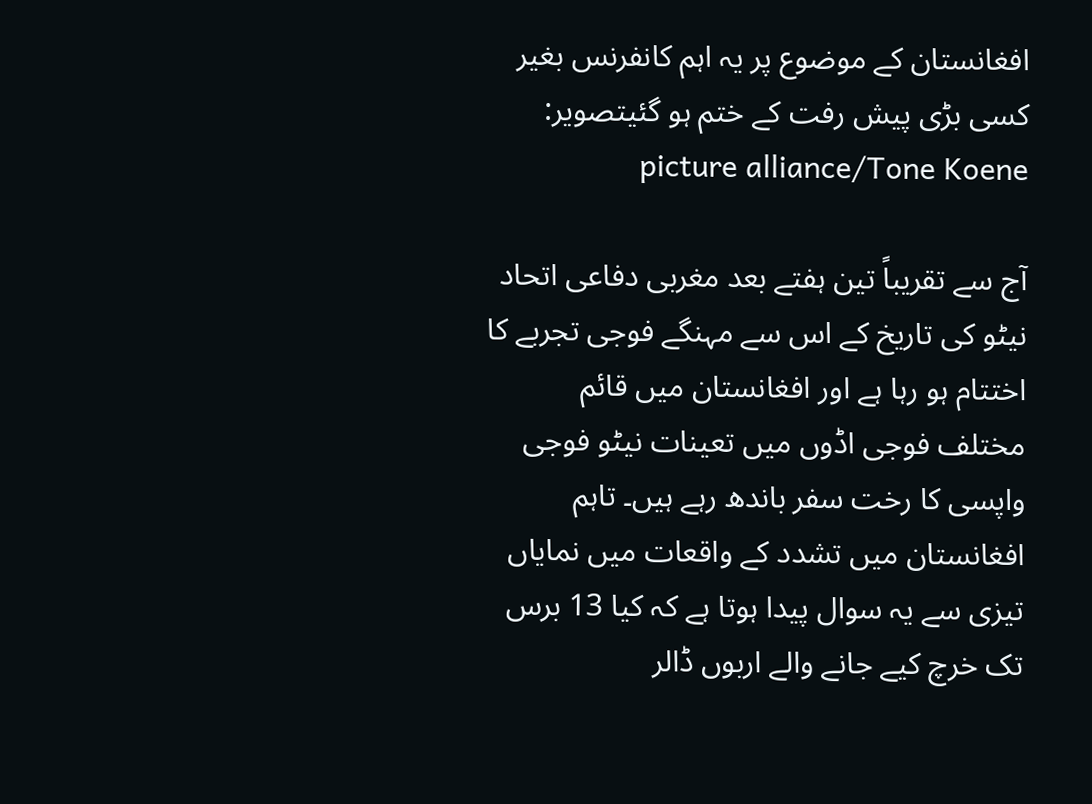افغانستان کے موضوع پر یہ اہم کانفرنس بغیر کسی بڑی پیش رفت کے ختم ہو گئیتصویر: picture alliance/Tone Koene

آج سے تقریباً تین ہفتے بعد مغربی دفاعی اتحاد نیٹو کی تاریخ کے اس سے مہنگے فوجی تجربے کا اختتام ہو رہا ہے اور افغانستان میں قائم مختلف فوجی اڈوں میں تعینات نیٹو فوجی واپسی کا رخت سفر باندھ رہے ہیں۔ تاہم افغانستان میں تشدد کے واقعات میں نمایاں تیزی سے یہ سوال پیدا ہوتا ہے کہ کیا 13 برس تک خرچ کیے جانے والے اربوں ڈالر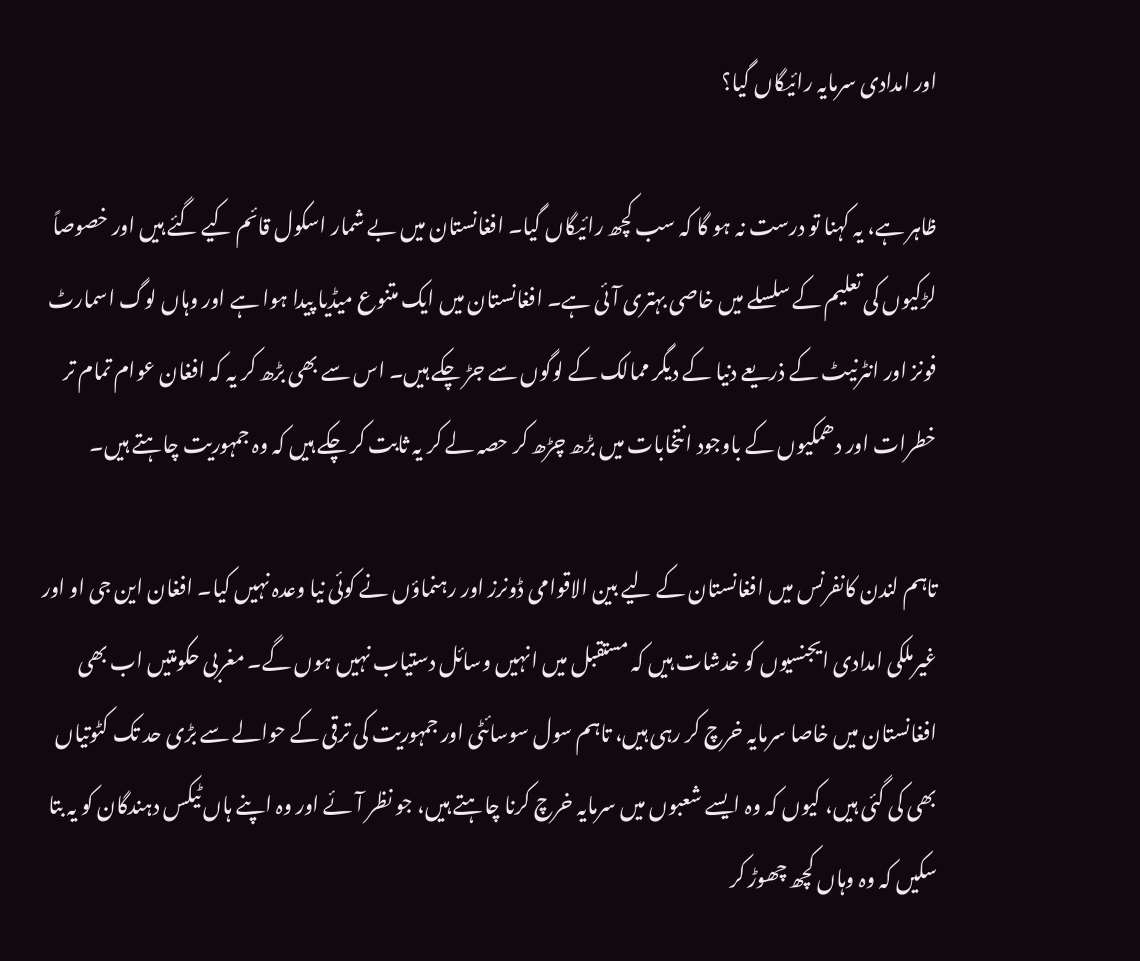اور امدادی سرمایہ رائیگاں گیا؟

ظاہر ہے، یہ کہنا تو درست نہ ہو گا کہ سب کچھ رائیگاں گیا۔ افغانستان میں بے شمار اسکول قائم کیے گئے ہیں اور خصوصاً لڑکیوں کی تعلیم کے سلسلے میں خاصی بہتری آئی ہے۔ افغانستان میں ایک متنوع میڈیا پیدا ہوا ہے اور وہاں لوگ اسمارٹ فونز اور انٹرنیٹ کے ذریعے دنیا کے دیگر ممالک کے لوگوں سے جڑ چکے ہیں۔ اس سے بھی بڑھ کر یہ کہ افغان عوام تمام تر خطرات اور دھمکیوں کے باوجود انتخابات میں بڑھ چڑھ کر حصہ لے کر یہ ثابت کر چکے ہیں کہ وہ جمہوریت چاہتے ہیں۔

تاہم لندن کانفرنس میں افغانستان کے لیے بین الاقوامی ڈونرز اور رہنماؤں نے کوئی نیا وعدہ نہیں کیا۔ افغان این جی او اور غیرملکی امدادی ایجنسیوں کو خدشات ہیں کہ مستقبل میں انہیں وسائل دستیاب نہیں ہوں گے۔ مغربی حکومتیں اب بھی افغانستان میں خاصا سرمایہ خرچ کر رہی ہیں، تاہم سول سوسائٹی اور جمہوریت کی ترقی کے حوالے سے بڑی حد تک کٹوتیاں بھی کی گئی ہیں، کیوں کہ وہ ایسے شعبوں میں سرمایہ خرچ کرنا چاہتے ہیں، جو نظر آئے اور وہ اپنے ہاں ٹیکس دہندگان کو یہ بتا سکیں کہ وہ وہاں کچھ چھوڑ کر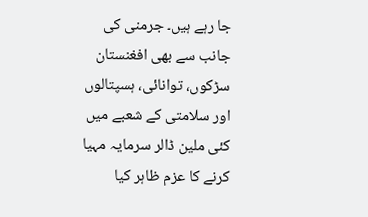جا رہے ہیں۔ جرمنی کی جانب سے بھی افغنستان سڑکوں، توانائی، ہسپتالوں اور سلامتی کے شعبے میں کئی ملین ڈالر سرمایہ مہیا کرنے کا عزم ظاہر کیا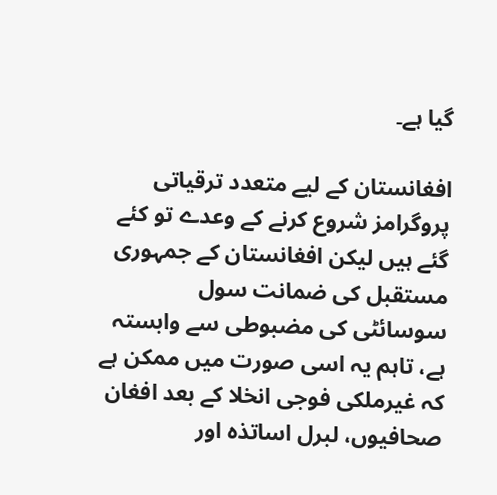گیا ہے۔

افغانستان کے لیے متعدد ترقیاتی پروگرامز شروع کرنے کے وعدے تو کئے گئے ہیں لیکن افغانستان کے جمہوری مستقبل کی ضمانت سول سوسائٹی کی مضبوطی سے وابستہ ہے، تاہم یہ اسی صورت میں ممکن ہے کہ غیرملکی فوجی انخلا کے بعد افغان صحافیوں، لبرل اساتذہ اور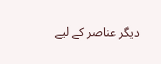دیگر عناصر کے لیے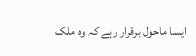ایسا ماحول برقرار رہے کہ وہ ملک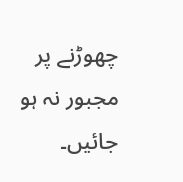چھوڑنے پر مجبور نہ ہو جائیں۔